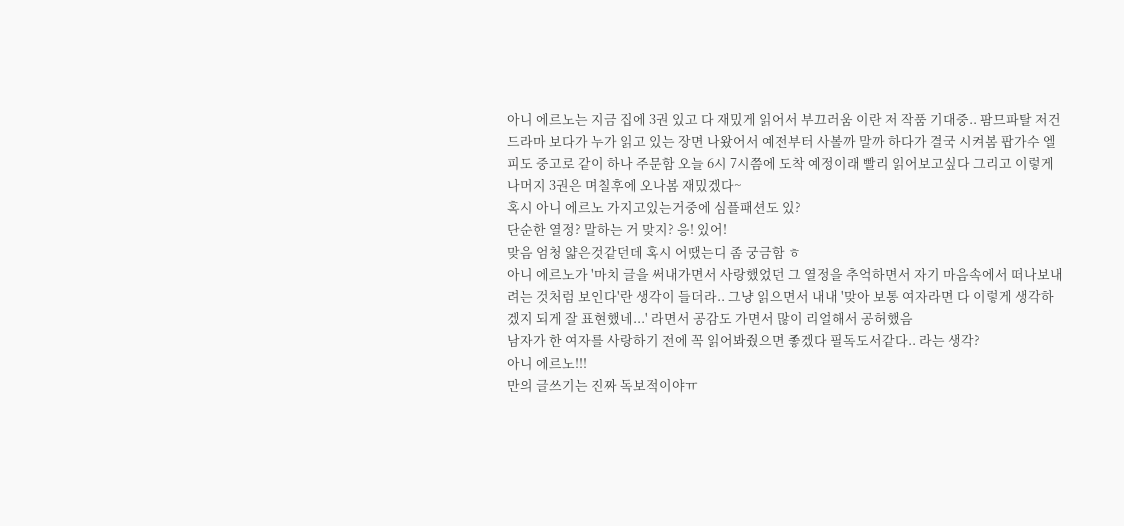아니 에르노는 지금 집에 3권 있고 다 재밌게 읽어서 부끄러움 이란 저 작품 기대중.. 팜므파탈 저건 드라마 보다가 누가 읽고 있는 장면 나왔어서 예전부터 사볼까 말까 하다가 결국 시켜봄 팝가수 엘피도 중고로 같이 하나 주문함 오늘 6시 7시쯤에 도착 예정이래 빨리 읽어보고싶다 그리고 이렇게 나머지 3권은 며칠후에 오나봄 재밌겠다~
혹시 아니 에르노 가지고있는거중에 심플패션도 있?
단순한 열정? 말하는 거 맞지? 응! 있어!
맞음 엄청 얇은것같던데 혹시 어땠는디 좀 궁금함 ㅎ
아니 에르노가 '마치 글을 써내가면서 사랑했었던 그 열정을 추억하면서 자기 마음속에서 떠나보내려는 것처럼 보인다'란 생각이 들더라.. 그냥 읽으면서 내내 '맞아 보통 여자라면 다 이렇게 생각하겠지 되게 잘 표현했네...' 라면서 공감도 가면서 많이 리얼해서 공허했음
남자가 한 여자를 사랑하기 전에 꼭 읽어봐줬으면 좋겠다 필독도서같다.. 라는 생각?
아니 에르노!!!
만의 글쓰기는 진짜 독보적이야ㅠ